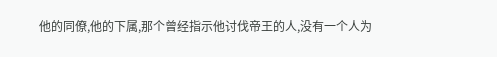他的同僚,他的下属,那个曾经指示他讨伐帝王的人,没有一个人为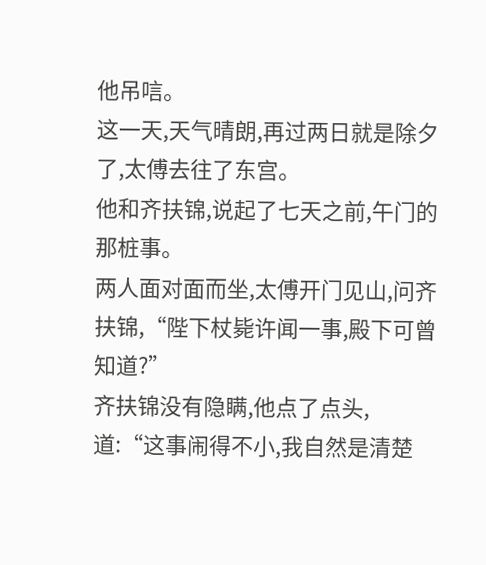他吊唁。
这一天,天气晴朗,再过两日就是除夕了,太傅去往了东宫。
他和齐扶锦,说起了七天之前,午门的那桩事。
两人面对面而坐,太傅开门见山,问齐扶锦,“陛下杖毙许闻一事,殿下可曾知道?”
齐扶锦没有隐瞒,他点了点头,道:“这事闹得不小,我自然是清楚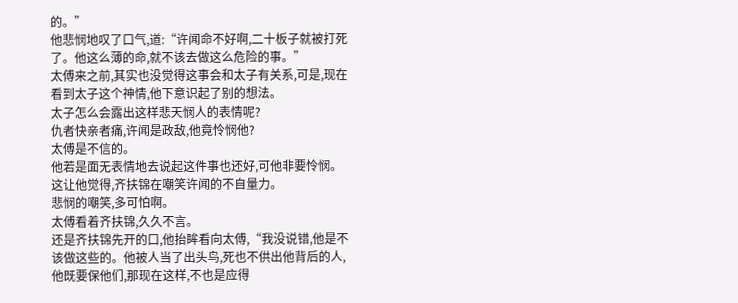的。”
他悲悯地叹了口气,道:“许闻命不好啊,二十板子就被打死了。他这么薄的命,就不该去做这么危险的事。”
太傅来之前,其实也没觉得这事会和太子有关系,可是,现在看到太子这个神情,他下意识起了别的想法。
太子怎么会露出这样悲天悯人的表情呢?
仇者快亲者痛,许闻是政敌,他竟怜悯他?
太傅是不信的。
他若是面无表情地去说起这件事也还好,可他非要怜悯。
这让他觉得,齐扶锦在嘲笑许闻的不自量力。
悲悯的嘲笑,多可怕啊。
太傅看着齐扶锦,久久不言。
还是齐扶锦先开的口,他抬眸看向太傅,“我没说错,他是不该做这些的。他被人当了出头鸟,死也不供出他背后的人,他既要保他们,那现在这样,不也是应得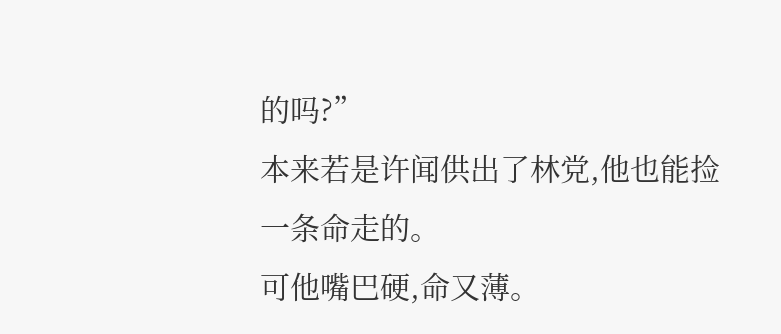的吗?”
本来若是许闻供出了林党,他也能捡一条命走的。
可他嘴巴硬,命又薄。